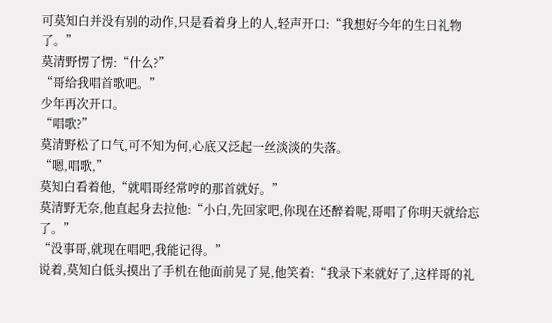可莫知白并没有别的动作,只是看着身上的人,轻声开口:“我想好今年的生日礼物了。”
莫清野愣了愣:“什么?”
“哥给我唱首歌吧。”
少年再次开口。
“唱歌?”
莫清野松了口气,可不知为何,心底又泛起一丝淡淡的失落。
“嗯,唱歌,”
莫知白看着他,“就唱哥经常哼的那首就好。”
莫清野无奈,他直起身去拉他:“小白,先回家吧,你现在还醉着呢,哥唱了你明天就给忘了。”
“没事哥,就现在唱吧,我能记得。”
说着,莫知白低头摸出了手机在他面前晃了晃,他笑着:“我录下来就好了,这样哥的礼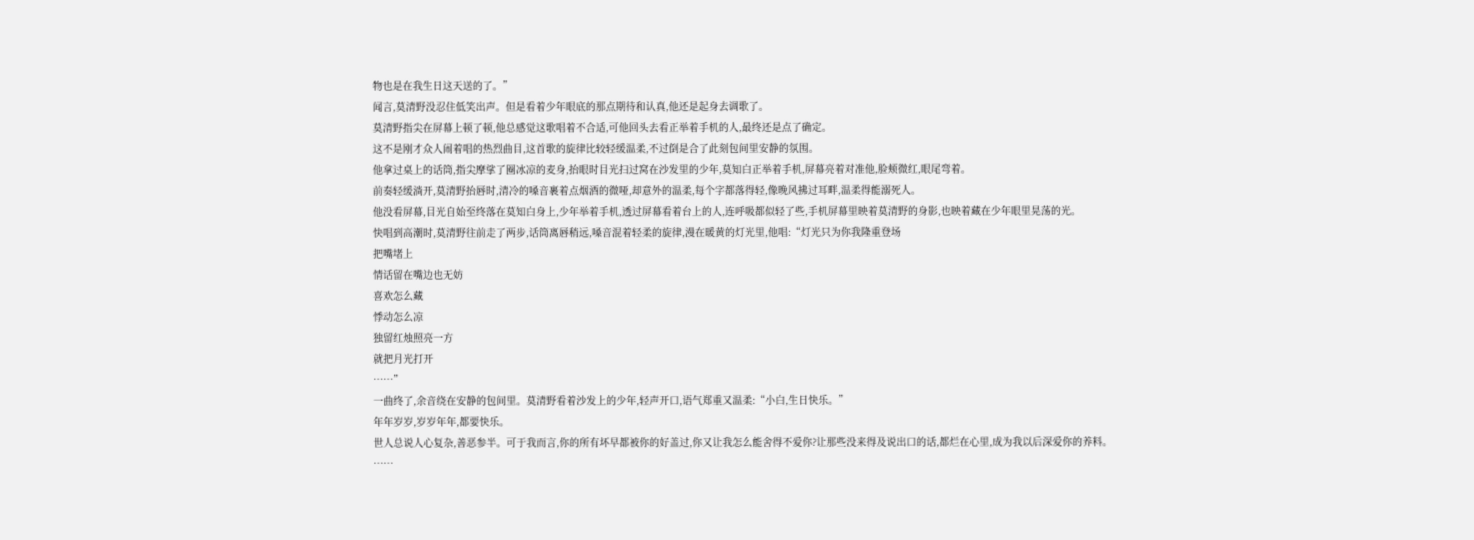物也是在我生日这天送的了。”
闻言,莫清野没忍住低笑出声。但是看着少年眼底的那点期待和认真,他还是起身去调歌了。
莫清野指尖在屏幕上顿了顿,他总感觉这歌唱着不合适,可他回头去看正举着手机的人,最终还是点了确定。
这不是刚才众人闹着唱的热烈曲目,这首歌的旋律比较轻缓温柔,不过倒是合了此刻包间里安静的氛围。
他拿过桌上的话筒,指尖摩挲了圈冰凉的麦身,抬眼时目光扫过窝在沙发里的少年,莫知白正举着手机,屏幕亮着对准他,脸颊微红,眼尾弯着。
前奏轻缓淌开,莫清野抬唇时,清冷的嗓音裹着点烟酒的微哑,却意外的温柔,每个字都落得轻,像晚风拂过耳畔,温柔得能溺死人。
他没看屏幕,目光自始至终落在莫知白身上,少年举着手机,透过屏幕看着台上的人,连呼吸都似轻了些,手机屏幕里映着莫清野的身影,也映着藏在少年眼里晃荡的光。
快唱到高潮时,莫清野往前走了两步,话筒离唇稍远,嗓音混着轻柔的旋律,漫在暖黄的灯光里,他唱:“灯光只为你我隆重登场
把嘴堵上
情话留在嘴边也无妨
喜欢怎么藏
悸动怎么凉
独留红烛照亮一方
就把月光打开
……”
一曲终了,余音绕在安静的包间里。莫清野看着沙发上的少年,轻声开口,语气郑重又温柔:“小白,生日快乐。”
年年岁岁,岁岁年年,都要快乐。
世人总说人心复杂,善恶参半。可于我而言,你的所有坏早都被你的好盖过,你又让我怎么能舍得不爱你?让那些没来得及说出口的话,都烂在心里,成为我以后深爱你的养料。
……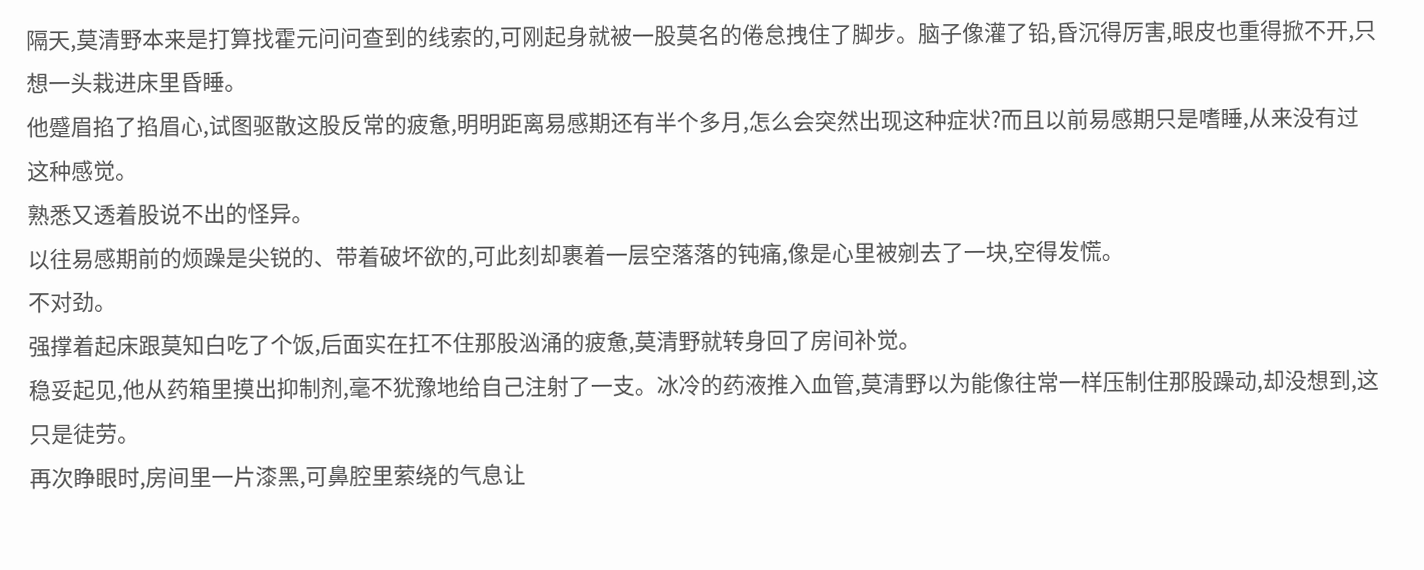隔天,莫清野本来是打算找霍元问问查到的线索的,可刚起身就被一股莫名的倦怠拽住了脚步。脑子像灌了铅,昏沉得厉害,眼皮也重得掀不开,只想一头栽进床里昏睡。
他蹙眉掐了掐眉心,试图驱散这股反常的疲惫,明明距离易感期还有半个多月,怎么会突然出现这种症状?而且以前易感期只是嗜睡,从来没有过这种感觉。
熟悉又透着股说不出的怪异。
以往易感期前的烦躁是尖锐的、带着破坏欲的,可此刻却裹着一层空落落的钝痛,像是心里被剜去了一块,空得发慌。
不对劲。
强撑着起床跟莫知白吃了个饭,后面实在扛不住那股汹涌的疲惫,莫清野就转身回了房间补觉。
稳妥起见,他从药箱里摸出抑制剂,毫不犹豫地给自己注射了一支。冰冷的药液推入血管,莫清野以为能像往常一样压制住那股躁动,却没想到,这只是徒劳。
再次睁眼时,房间里一片漆黑,可鼻腔里萦绕的气息让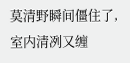莫清野瞬间僵住了,室内清冽又缠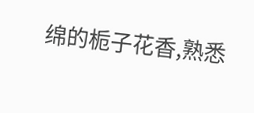绵的栀子花香,熟悉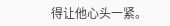得让他心头一紧。